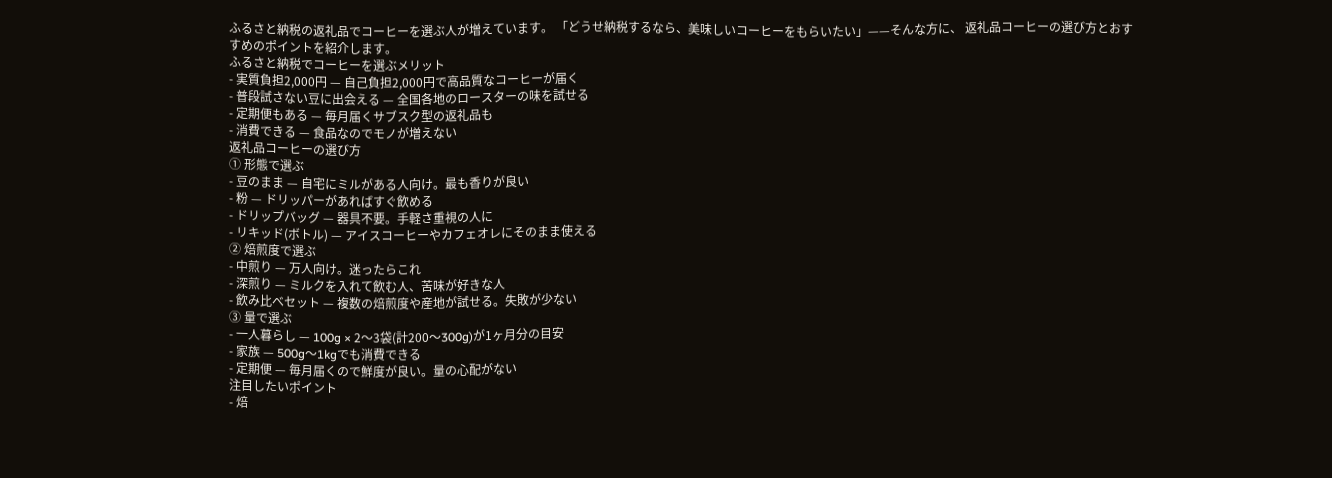ふるさと納税の返礼品でコーヒーを選ぶ人が増えています。 「どうせ納税するなら、美味しいコーヒーをもらいたい」——そんな方に、 返礼品コーヒーの選び方とおすすめのポイントを紹介します。
ふるさと納税でコーヒーを選ぶメリット
- 実質負担2,000円 — 自己負担2,000円で高品質なコーヒーが届く
- 普段試さない豆に出会える — 全国各地のロースターの味を試せる
- 定期便もある — 毎月届くサブスク型の返礼品も
- 消費できる — 食品なのでモノが増えない
返礼品コーヒーの選び方
① 形態で選ぶ
- 豆のまま — 自宅にミルがある人向け。最も香りが良い
- 粉 — ドリッパーがあればすぐ飲める
- ドリップバッグ — 器具不要。手軽さ重視の人に
- リキッド(ボトル) — アイスコーヒーやカフェオレにそのまま使える
② 焙煎度で選ぶ
- 中煎り — 万人向け。迷ったらこれ
- 深煎り — ミルクを入れて飲む人、苦味が好きな人
- 飲み比べセット — 複数の焙煎度や産地が試せる。失敗が少ない
③ 量で選ぶ
- 一人暮らし — 100g × 2〜3袋(計200〜300g)が1ヶ月分の目安
- 家族 — 500g〜1kgでも消費できる
- 定期便 — 毎月届くので鮮度が良い。量の心配がない
注目したいポイント
- 焙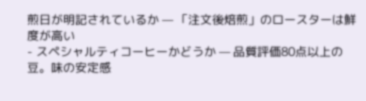煎日が明記されているか — 「注文後焙煎」のロースターは鮮度が高い
- スペシャルティコーヒーかどうか — 品質評価80点以上の豆。味の安定感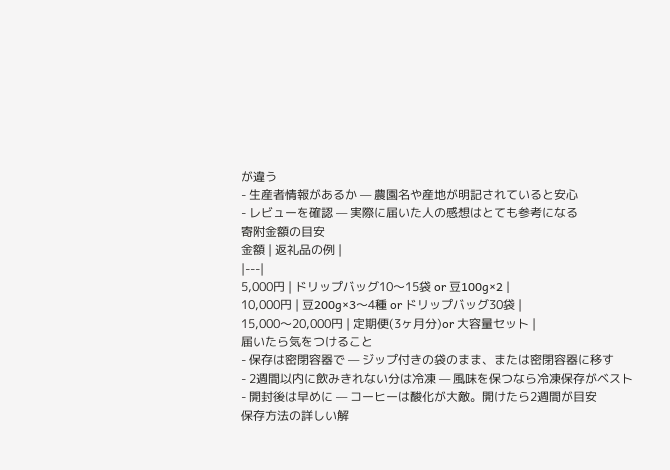が違う
- 生産者情報があるか — 農園名や産地が明記されていると安心
- レビューを確認 — 実際に届いた人の感想はとても参考になる
寄附金額の目安
金額 | 返礼品の例 |
|---|
5,000円 | ドリップバッグ10〜15袋 or 豆100g×2 |
10,000円 | 豆200g×3〜4種 or ドリップバッグ30袋 |
15,000〜20,000円 | 定期便(3ヶ月分)or 大容量セット |
届いたら気をつけること
- 保存は密閉容器で — ジップ付きの袋のまま、または密閉容器に移す
- 2週間以内に飲みきれない分は冷凍 — 風味を保つなら冷凍保存がベスト
- 開封後は早めに — コーヒーは酸化が大敵。開けたら2週間が目安
保存方法の詳しい解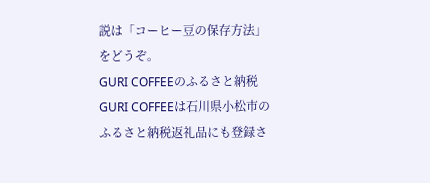説は「コーヒー豆の保存方法」をどうぞ。
GURI COFFEEのふるさと納税
GURI COFFEEは石川県小松市のふるさと納税返礼品にも登録さ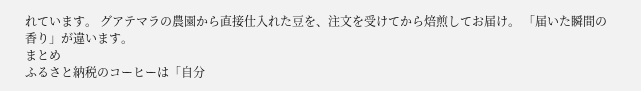れています。 グアテマラの農園から直接仕入れた豆を、注文を受けてから焙煎してお届け。 「届いた瞬間の香り」が違います。
まとめ
ふるさと納税のコーヒーは「自分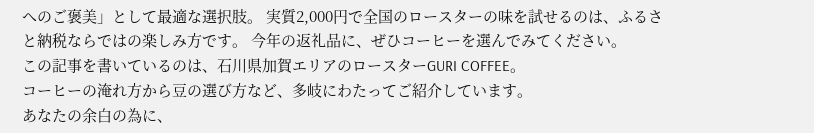へのご褒美」として最適な選択肢。 実質2,000円で全国のロースターの味を試せるのは、ふるさと納税ならではの楽しみ方です。 今年の返礼品に、ぜひコーヒーを選んでみてください。
この記事を書いているのは、石川県加賀エリアのロースターGURI COFFEE。
コーヒーの淹れ方から豆の選び方など、多岐にわたってご紹介しています。
あなたの余白の為に、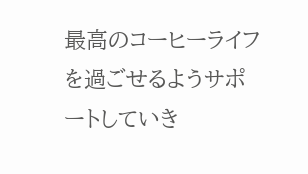最高のコーヒーライフを過ごせるようサポートしていき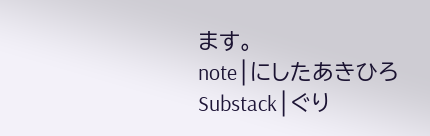ます。
note│にしたあきひろ
Substack│ぐり